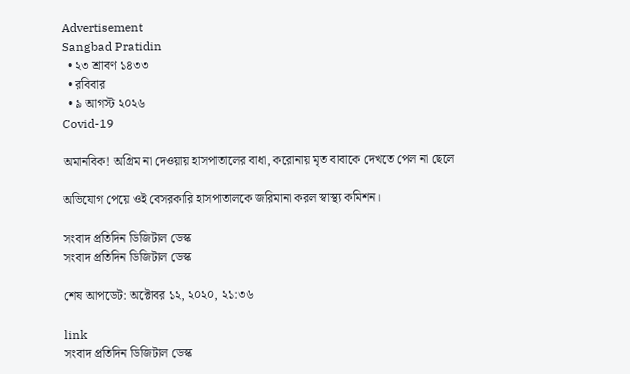Advertisement
Sangbad Pratidin
  • ২৩ শ্রাবণ ১৪৩৩
  • রবিবার
  • ৯ আগস্ট ২০২৬
Covid-19

অমানবিক! অগ্রিম না দেওয়ায় হাসপাতালের বাধা, করোনায় মৃত বাবাকে দেখতে পেল না ছেলে

অভিযোগ পেয়ে ওই বেসরকারি হাসপাতালকে জরিমানা করল স্বাস্থ্য কমিশন।

সংবাদ প্রতিদিন ডিজিটাল ডেস্ক
সংবাদ প্রতিদিন ডিজিটাল ডেস্ক

শেষ আপডেট: অক্টোবর ১২, ২০২০, ২১:৩৬

link
সংবাদ প্রতিদিন ডিজিটাল ডেস্ক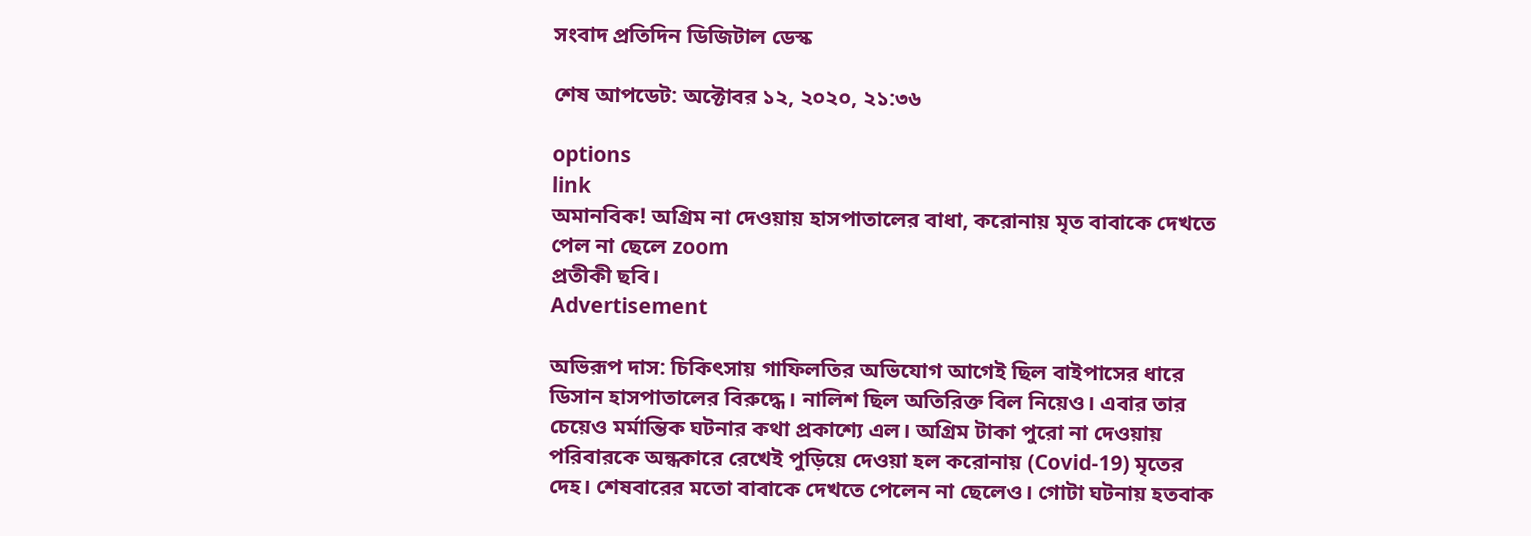সংবাদ প্রতিদিন ডিজিটাল ডেস্ক

শেষ আপডেট: অক্টোবর ১২, ২০২০, ২১:৩৬

options
link
অমানবিক! অগ্রিম না দেওয়ায় হাসপাতালের বাধা, করোনায় মৃত বাবাকে দেখতে পেল না ছেলে zoom
প্রতীকী ছবি।
Advertisement

অভিরূপ দাস: চিকিৎসায় গাফিলতির অভিযোগ আগেই ছিল বাইপাসের ধারে ডিসান হাসপাতালের বিরুদ্ধে। নালিশ ছিল অতিরিক্ত বিল নিয়েও। এবার তার চেয়েও মর্মান্তিক ঘটনার কথা প্রকাশ্যে এল। অগ্রিম টাকা পুরো না দেওয়ায় পরিবারকে অন্ধকারে রেখেই পুড়িয়ে দেওয়া হল করোনায় (Covid-19) মৃতের দেহ। শেষবারের মতো বাবাকে দেখতে পেলেন না ছেলেও। গোটা ঘটনায় হতবাক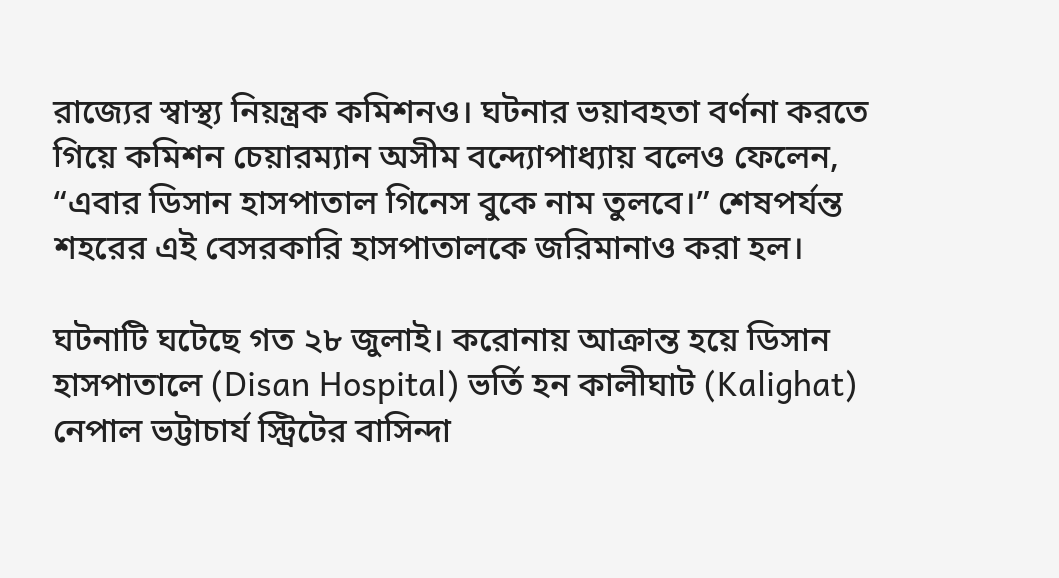রাজ্যের স্বাস্থ্য নিয়ন্ত্রক কমিশনও। ঘটনার ভয়াবহতা বর্ণনা করতে গিয়ে কমিশন চেয়ারম্যান অসীম বন্দ্যোপাধ্যায় বলেও ফেলেন, “এবার ডিসান হাসপাতাল গিনেস বুকে নাম তুলবে।” শেষপর্যন্ত শহরের এই বেসরকারি হাসপাতালকে জরিমানাও করা হল।

ঘটনাটি ঘটেছে গত ২৮ জুলাই। করোনায় আক্রান্ত হয়ে ডিসান হাসপাতালে (Disan Hospital) ভর্তি হন কালীঘাট (Kalighat) নেপাল ভট্টাচার্য স্ট্রিটের বাসিন্দা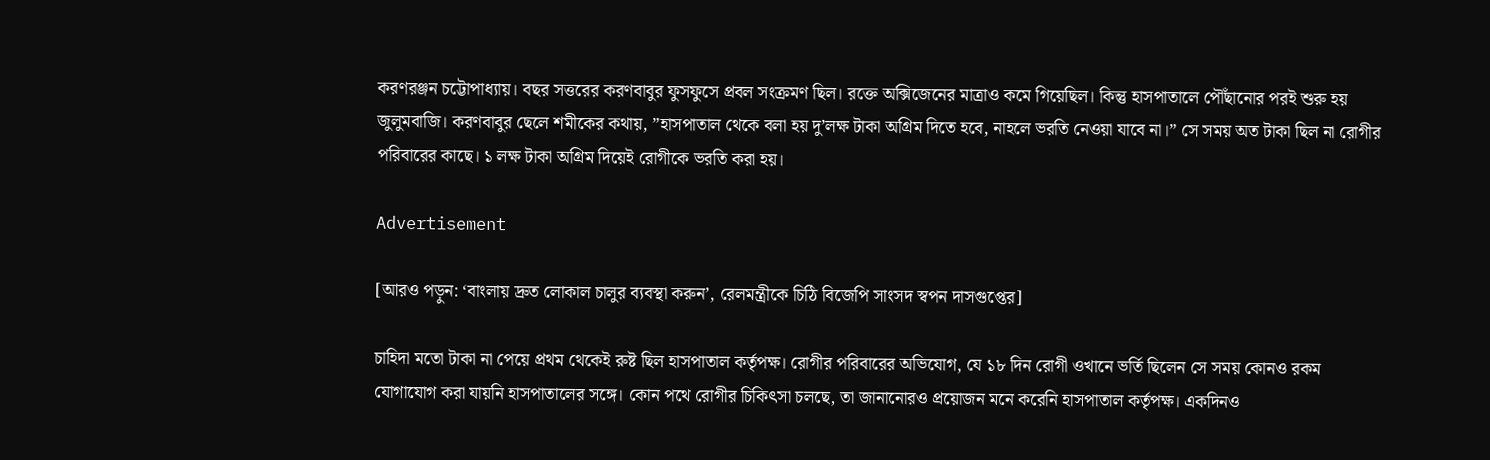করণরঞ্জন চট্টোপাধ্যায়। বছর সত্তরের করণবাবুর ফুসফুসে প্রবল সংক্রমণ ছিল। রক্তে অক্সিজেনের মাত্রাও কমে গিয়েছিল। কিন্তু হাসপাতালে পৌঁছানোর পরই শুরু হয় জুলুমবাজি। করণবাবুর ছেলে শমীকের কথায়, ”হাসপাতাল থেকে বলা হয় দু’লক্ষ টাকা অগ্রিম দিতে হবে, নাহলে ভরতি নেওয়া যাবে না।” সে সময় অত টাকা ছিল না রোগীর পরিবারের কাছে। ১ লক্ষ টাকা অগ্রিম দিয়েই রোগীকে ভরতি করা হয়।

Advertisement

[আরও পড়ুন: ‘বাংলায় দ্রুত লোকাল চালুর ব্যবস্থা করুন’, রেলমন্ত্রীকে চিঠি বিজেপি সাংসদ স্বপন দাসগুপ্তের]

চাহিদা মতো টাকা না পেয়ে প্রথম থেকেই রুষ্ট ছিল হাসপাতাল কর্তৃপক্ষ। রোগীর পরিবারের অভিযোগ, যে ১৮ দিন রোগী ওখানে ভর্তি ছিলেন সে সময় কোনও রকম যোগাযোগ করা যায়নি হাসপাতালের সঙ্গে। কোন পথে রোগীর চিকিৎসা চলছে, তা জানানোরও প্রয়োজন মনে করেনি হাসপাতাল কর্তৃপক্ষ। একদিনও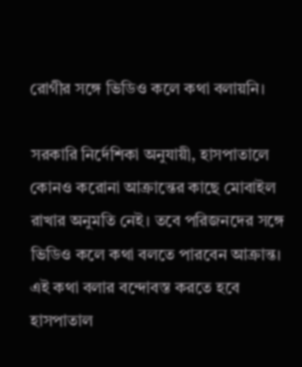রোগীর সঙ্গে ভিডিও কলে কথা বলায়নি।

সরকারি নির্দেশিকা অনুযায়ী, হাসপাতালে কোনও করোনা আক্রান্তের কাছে মোবাইল রাখার অনুমতি নেই। তবে পরিজনদের সঙ্গে ভিডিও কলে কথা বলতে পারবেন আক্রান্ত। এই কথা বলার বন্দোবস্ত করতে হবে হাসপাতাল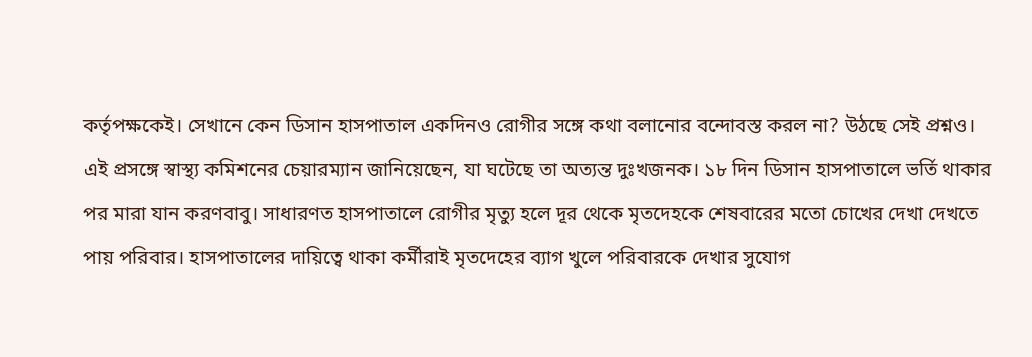কর্তৃপক্ষকেই। সেখানে কেন ডিসান হাসপাতাল একদিনও রোগীর সঙ্গে কথা বলানোর বন্দোবস্ত করল না? উঠছে সেই প্রশ্নও। এই প্রসঙ্গে স্বাস্থ্য কমিশনের চেয়ারম্যান জানিয়েছেন, যা ঘটেছে তা অত্যন্ত দুঃখজনক। ১৮ দিন ডিসান হাসপাতালে ভর্তি থাকার পর মারা যান করণবাবু। সাধারণত হাসপাতালে রোগীর মৃত্যু হলে দূর থেকে মৃতদেহকে শেষবারের মতো চোখের দেখা দেখতে পায় পরিবার। হাসপাতালের দায়িত্বে থাকা কর্মীরাই মৃতদেহের ব্যাগ খুলে পরিবারকে দেখার সুযোগ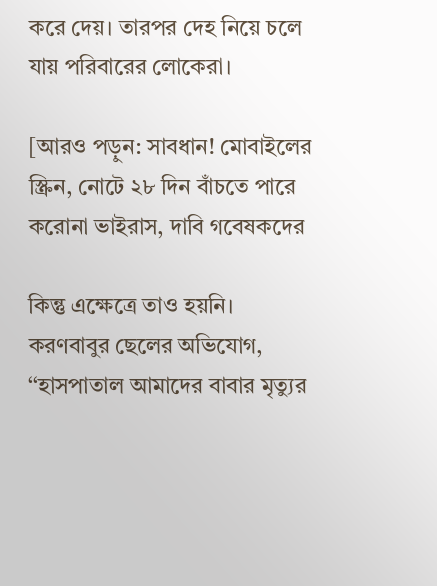করে দেয়। তারপর দেহ নিয়ে চলে যায় পরিবারের লোকেরা।

[আরও পড়ুন: সাবধান! মোবাইলের স্ক্রিন, নোটে ২৮ দিন বাঁচতে পারে করোনা ভাইরাস, দাবি গবেষকদের

কিন্তু এক্ষেত্রে তাও হয়নি। করণবাবুর ছেলের অভিযোগ, ‘‘হাসপাতাল আমাদের বাবার মৃত্যুর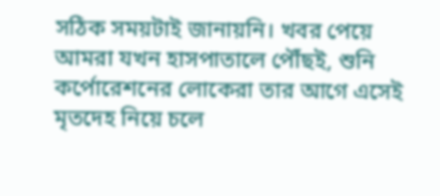সঠিক সময়টাই জানায়নি। খবর পেয়ে আমরা যখন হাসপাতালে পৌঁছই, শুনি কর্পোরেশনের লোকেরা তার আগে এসেই মৃতদেহ নিয়ে চলে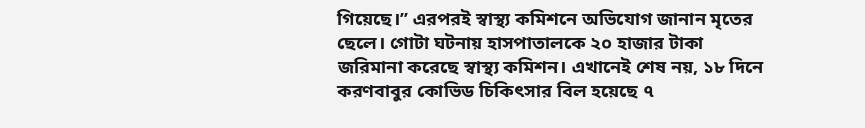গিয়েছে।’’ এরপরই স্বাস্থ্য কমিশনে অভিযোগ জানান মৃতের ছেলে। গোটা ঘটনায় হাসপাতালকে ২০ হাজার টাকা জরিমানা করেছে স্বাস্থ্য কমিশন। এখানেই শেষ নয়, ১৮ দিনে করণবাবুর কোভিড চিকিৎসার বিল হয়েছে ৭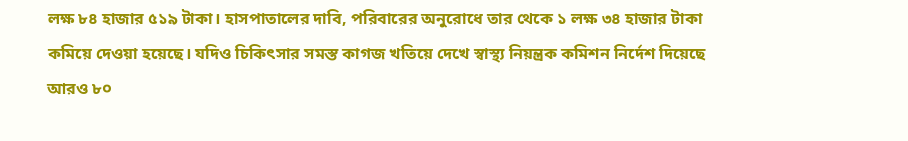লক্ষ ৮৪ হাজার ৫১৯ টাকা। হাসপাতালের দাবি, পরিবারের অনুরোধে তার থেকে ১ লক্ষ ৩৪ হাজার টাকা কমিয়ে দেওয়া হয়েছে। যদিও চিকিৎসার সমস্ত কাগজ খতিয়ে দেখে স্বাস্থ্য নিয়ন্ত্রক কমিশন নির্দেশ দিয়েছে আরও ৮০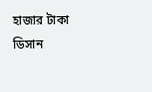হাজার টাকা ডিসান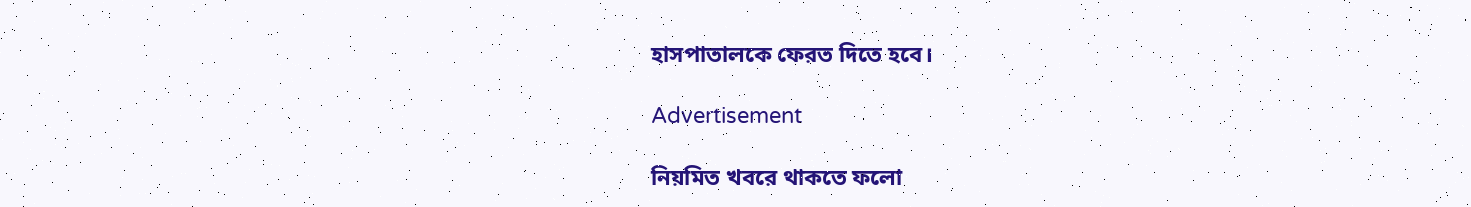হাসপাতালকে ফেরত দিতে হবে।

Advertisement

নিয়মিত খবরে থাকতে ফলো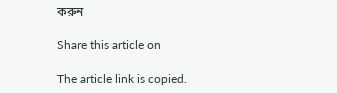করুন

Share this article on

The article link is copied.